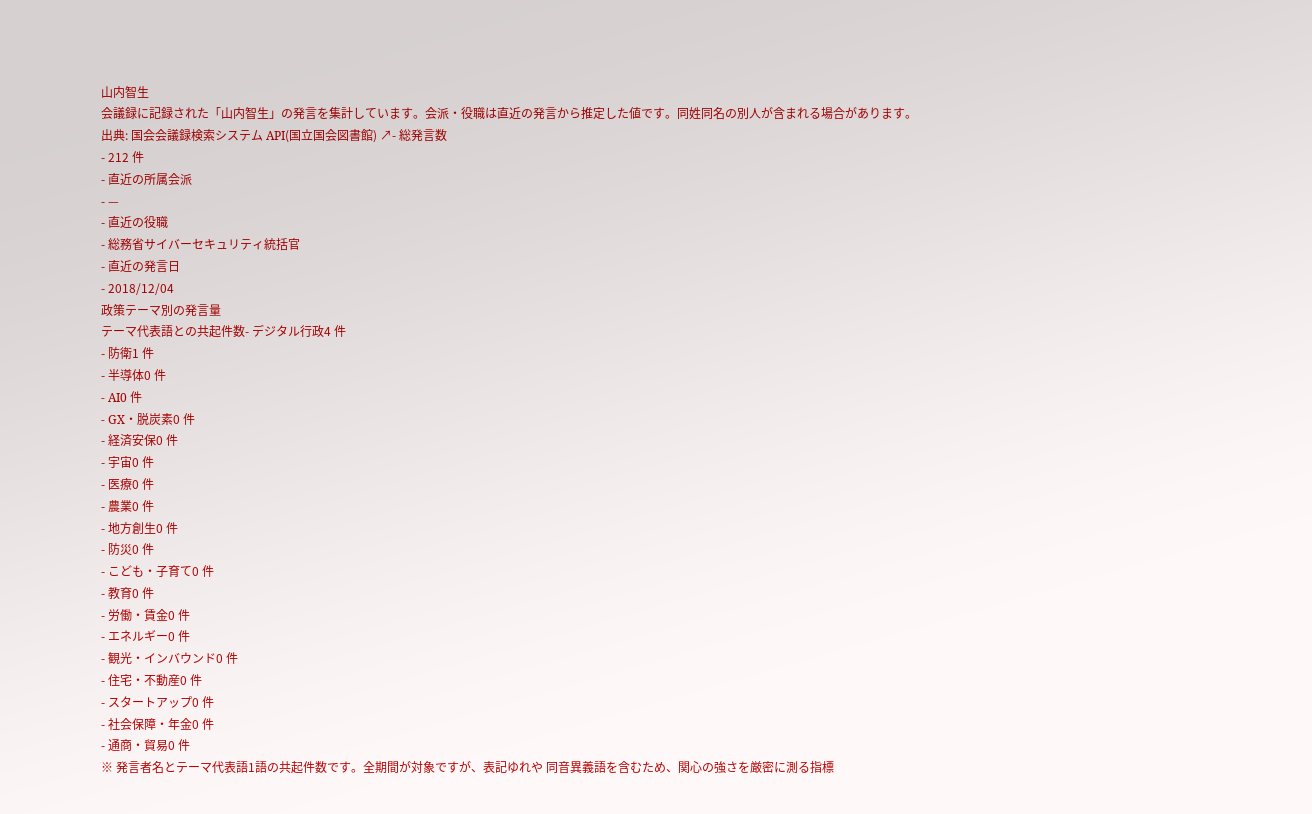山内智生
会議録に記録された「山内智生」の発言を集計しています。会派・役職は直近の発言から推定した値です。同姓同名の別人が含まれる場合があります。
出典: 国会会議録検索システム API(国立国会図書館) ↗- 総発言数
- 212 件
- 直近の所属会派
- —
- 直近の役職
- 総務省サイバーセキュリティ統括官
- 直近の発言日
- 2018/12/04
政策テーマ別の発言量
テーマ代表語との共起件数- デジタル行政4 件
- 防衛1 件
- 半導体0 件
- AI0 件
- GX・脱炭素0 件
- 経済安保0 件
- 宇宙0 件
- 医療0 件
- 農業0 件
- 地方創生0 件
- 防災0 件
- こども・子育て0 件
- 教育0 件
- 労働・賃金0 件
- エネルギー0 件
- 観光・インバウンド0 件
- 住宅・不動産0 件
- スタートアップ0 件
- 社会保障・年金0 件
- 通商・貿易0 件
※ 発言者名とテーマ代表語1語の共起件数です。全期間が対象ですが、表記ゆれや 同音異義語を含むため、関心の強さを厳密に測る指標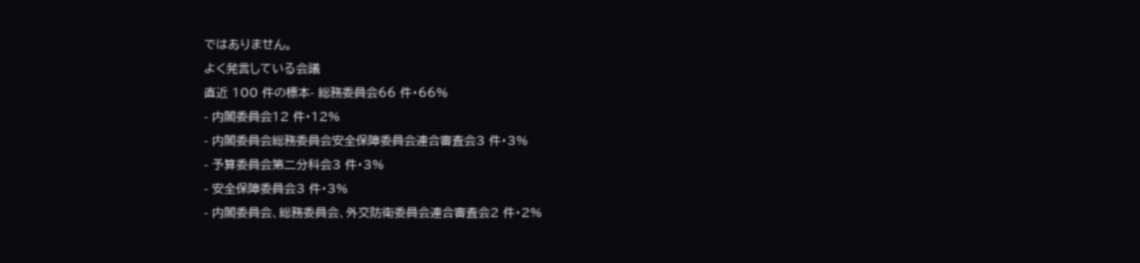ではありません。
よく発言している会議
直近 100 件の標本- 総務委員会66 件・66%
- 内閣委員会12 件・12%
- 内閣委員会総務委員会安全保障委員会連合審査会3 件・3%
- 予算委員会第二分科会3 件・3%
- 安全保障委員会3 件・3%
- 内閣委員会、総務委員会、外交防衛委員会連合審査会2 件・2%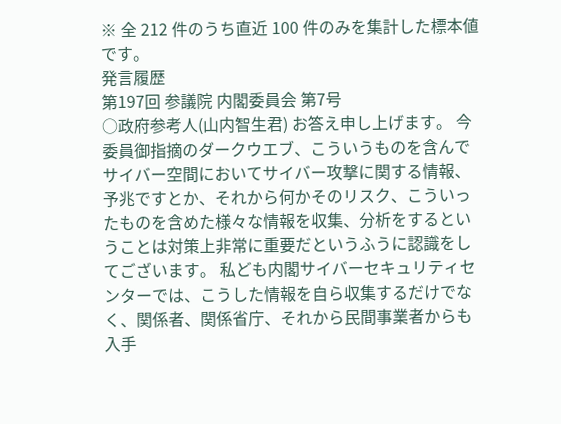※ 全 212 件のうち直近 100 件のみを集計した標本値です。
発言履歴
第197回 参議院 内閣委員会 第7号
○政府参考人(山内智生君) お答え申し上げます。 今委員御指摘のダークウエブ、こういうものを含んでサイバー空間においてサイバー攻撃に関する情報、予兆ですとか、それから何かそのリスク、こういったものを含めた様々な情報を収集、分析をするということは対策上非常に重要だというふうに認識をしてございます。 私ども内閣サイバーセキュリティセンターでは、こうした情報を自ら収集するだけでなく、関係者、関係省庁、それから民間事業者からも入手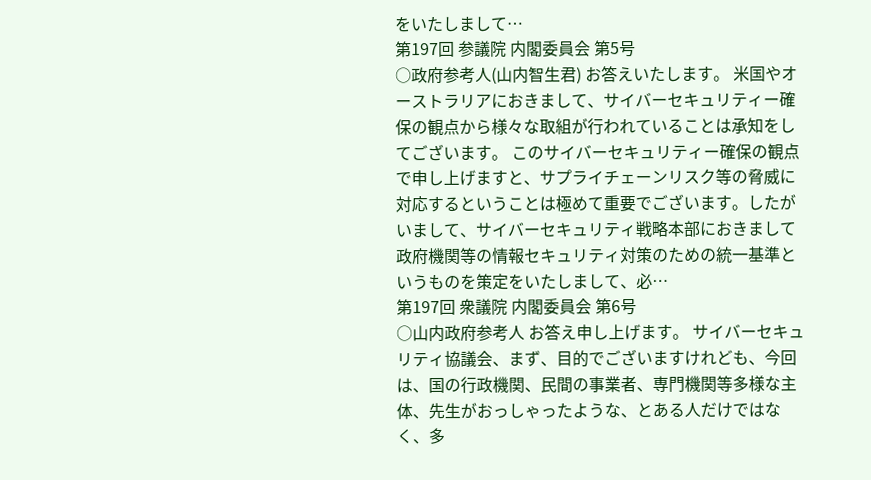をいたしまして…
第197回 参議院 内閣委員会 第5号
○政府参考人(山内智生君) お答えいたします。 米国やオーストラリアにおきまして、サイバーセキュリティー確保の観点から様々な取組が行われていることは承知をしてございます。 このサイバーセキュリティー確保の観点で申し上げますと、サプライチェーンリスク等の脅威に対応するということは極めて重要でございます。したがいまして、サイバーセキュリティ戦略本部におきまして政府機関等の情報セキュリティ対策のための統一基準というものを策定をいたしまして、必…
第197回 衆議院 内閣委員会 第6号
○山内政府参考人 お答え申し上げます。 サイバーセキュリティ協議会、まず、目的でございますけれども、今回は、国の行政機関、民間の事業者、専門機関等多様な主体、先生がおっしゃったような、とある人だけではなく、多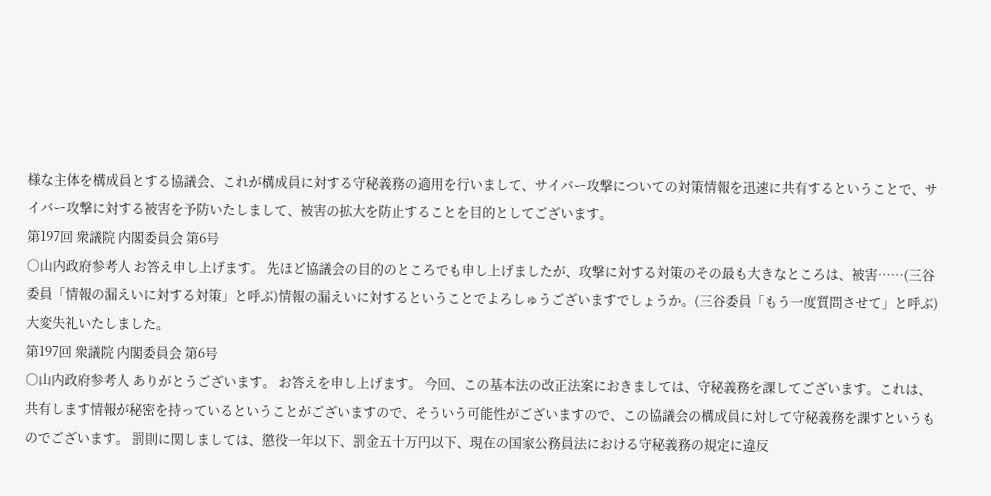様な主体を構成員とする協議会、これが構成員に対する守秘義務の適用を行いまして、サイバー攻撃についての対策情報を迅速に共有するということで、サイバー攻撃に対する被害を予防いたしまして、被害の拡大を防止することを目的としてございます。
第197回 衆議院 内閣委員会 第6号
○山内政府参考人 お答え申し上げます。 先ほど協議会の目的のところでも申し上げましたが、攻撃に対する対策のその最も大きなところは、被害……(三谷委員「情報の漏えいに対する対策」と呼ぶ)情報の漏えいに対するということでよろしゅうございますでしょうか。(三谷委員「もう一度質問させて」と呼ぶ)大変失礼いたしました。
第197回 衆議院 内閣委員会 第6号
○山内政府参考人 ありがとうございます。 お答えを申し上げます。 今回、この基本法の改正法案におきましては、守秘義務を課してございます。これは、共有します情報が秘密を持っているということがございますので、そういう可能性がございますので、この協議会の構成員に対して守秘義務を課すというものでございます。 罰則に関しましては、懲役一年以下、罰金五十万円以下、現在の国家公務員法における守秘義務の規定に違反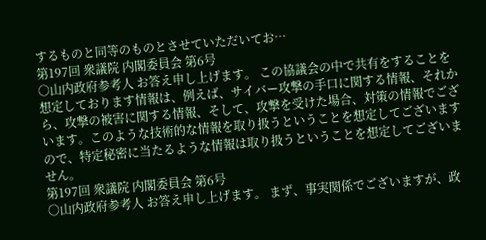するものと同等のものとさせていただいてお…
第197回 衆議院 内閣委員会 第6号
○山内政府参考人 お答え申し上げます。 この協議会の中で共有をすることを想定しております情報は、例えば、サイバー攻撃の手口に関する情報、それから、攻撃の被害に関する情報、そして、攻撃を受けた場合、対策の情報でございます。このような技術的な情報を取り扱うということを想定してございますので、特定秘密に当たるような情報は取り扱うということを想定してございません。
第197回 衆議院 内閣委員会 第6号
○山内政府参考人 お答え申し上げます。 まず、事実関係でございますが、政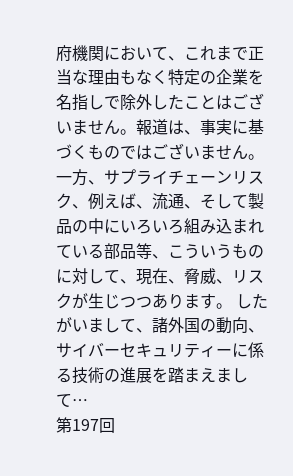府機関において、これまで正当な理由もなく特定の企業を名指しで除外したことはございません。報道は、事実に基づくものではございません。 一方、サプライチェーンリスク、例えば、流通、そして製品の中にいろいろ組み込まれている部品等、こういうものに対して、現在、脅威、リスクが生じつつあります。 したがいまして、諸外国の動向、サイバーセキュリティーに係る技術の進展を踏まえまして…
第197回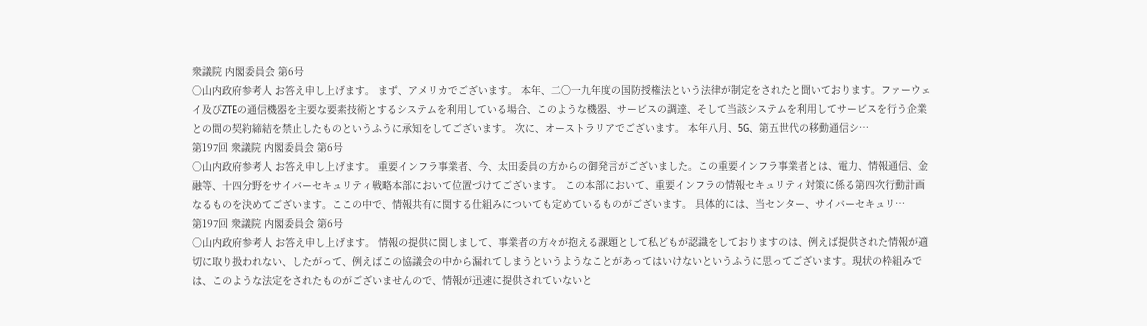衆議院 内閣委員会 第6号
○山内政府参考人 お答え申し上げます。 まず、アメリカでございます。 本年、二〇一九年度の国防授権法という法律が制定をされたと聞いております。ファーウェイ及びZTEの通信機器を主要な要素技術とするシステムを利用している場合、このような機器、サービスの調達、そして当該システムを利用してサービスを行う企業との間の契約締結を禁止したものというふうに承知をしてございます。 次に、オーストラリアでございます。 本年八月、5G、第五世代の移動通信シ…
第197回 衆議院 内閣委員会 第6号
○山内政府参考人 お答え申し上げます。 重要インフラ事業者、今、太田委員の方からの御発言がございました。この重要インフラ事業者とは、電力、情報通信、金融等、十四分野をサイバーセキュリティ戦略本部において位置づけてございます。 この本部において、重要インフラの情報セキュリティ対策に係る第四次行動計画なるものを決めてございます。ここの中で、情報共有に関する仕組みについても定めているものがございます。 具体的には、当センター、サイバーセキュリ…
第197回 衆議院 内閣委員会 第6号
○山内政府参考人 お答え申し上げます。 情報の提供に関しまして、事業者の方々が抱える課題として私どもが認識をしておりますのは、例えば提供された情報が適切に取り扱われない、したがって、例えばこの協議会の中から漏れてしまうというようなことがあってはいけないというふうに思ってございます。現状の枠組みでは、このような法定をされたものがございませんので、情報が迅速に提供されていないと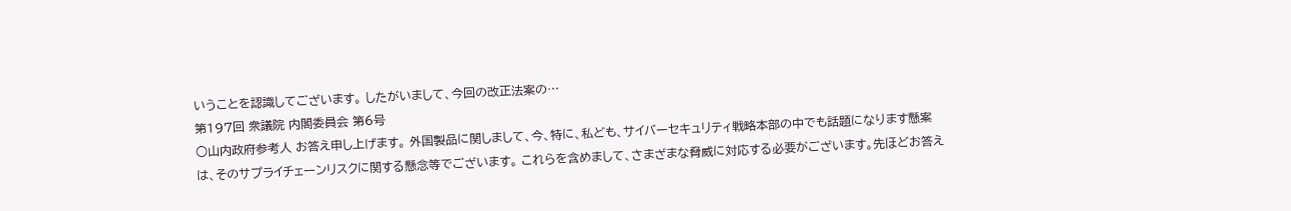いうことを認識してございます。 したがいまして、今回の改正法案の…
第197回 衆議院 内閣委員会 第6号
○山内政府参考人 お答え申し上げます。 外国製品に関しまして、今、特に、私ども、サイバーセキュリティ戦略本部の中でも話題になります懸案は、そのサプライチェーンリスクに関する懸念等でございます。 これらを含めまして、さまざまな脅威に対応する必要がございます。先ほどお答え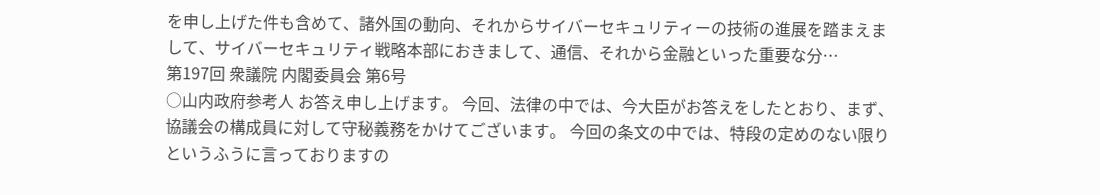を申し上げた件も含めて、諸外国の動向、それからサイバーセキュリティーの技術の進展を踏まえまして、サイバーセキュリティ戦略本部におきまして、通信、それから金融といった重要な分…
第197回 衆議院 内閣委員会 第6号
○山内政府参考人 お答え申し上げます。 今回、法律の中では、今大臣がお答えをしたとおり、まず、協議会の構成員に対して守秘義務をかけてございます。 今回の条文の中では、特段の定めのない限りというふうに言っておりますの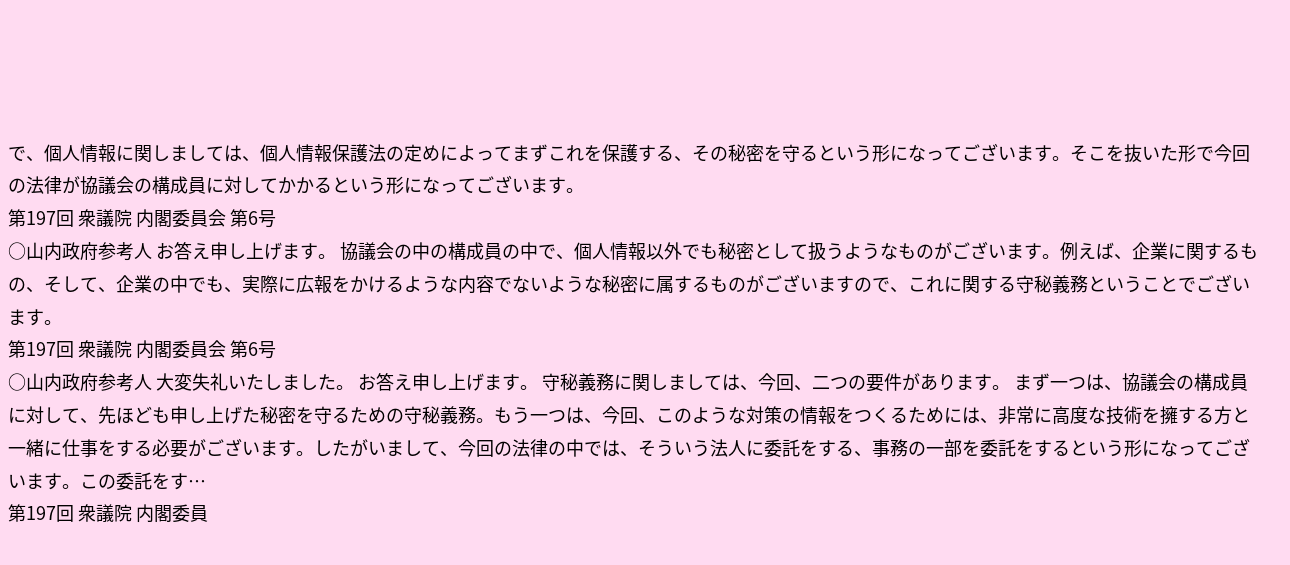で、個人情報に関しましては、個人情報保護法の定めによってまずこれを保護する、その秘密を守るという形になってございます。そこを抜いた形で今回の法律が協議会の構成員に対してかかるという形になってございます。
第197回 衆議院 内閣委員会 第6号
○山内政府参考人 お答え申し上げます。 協議会の中の構成員の中で、個人情報以外でも秘密として扱うようなものがございます。例えば、企業に関するもの、そして、企業の中でも、実際に広報をかけるような内容でないような秘密に属するものがございますので、これに関する守秘義務ということでございます。
第197回 衆議院 内閣委員会 第6号
○山内政府参考人 大変失礼いたしました。 お答え申し上げます。 守秘義務に関しましては、今回、二つの要件があります。 まず一つは、協議会の構成員に対して、先ほども申し上げた秘密を守るための守秘義務。もう一つは、今回、このような対策の情報をつくるためには、非常に高度な技術を擁する方と一緒に仕事をする必要がございます。したがいまして、今回の法律の中では、そういう法人に委託をする、事務の一部を委託をするという形になってございます。この委託をす…
第197回 衆議院 内閣委員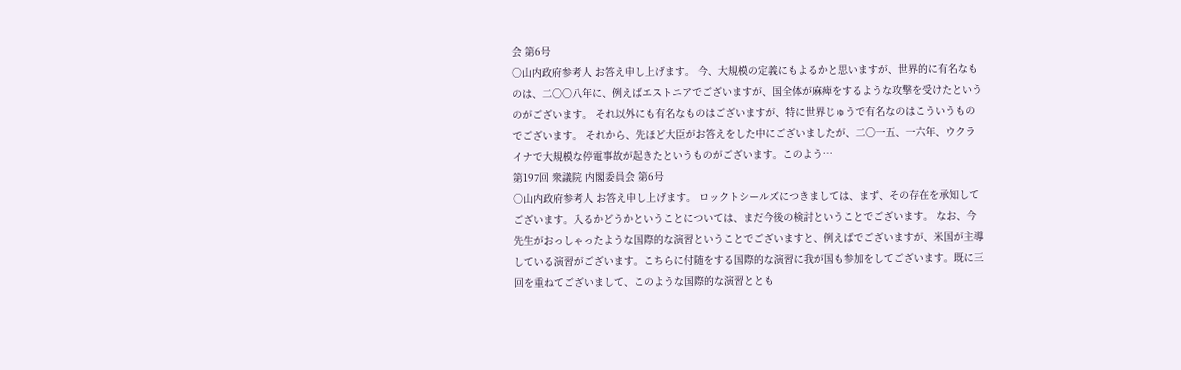会 第6号
○山内政府参考人 お答え申し上げます。 今、大規模の定義にもよるかと思いますが、世界的に有名なものは、二〇〇八年に、例えばエストニアでございますが、国全体が麻痺をするような攻撃を受けたというのがございます。 それ以外にも有名なものはございますが、特に世界じゅうで有名なのはこういうものでございます。 それから、先ほど大臣がお答えをした中にございましたが、二〇一五、一六年、ウクライナで大規模な停電事故が起きたというものがございます。このよう…
第197回 衆議院 内閣委員会 第6号
○山内政府参考人 お答え申し上げます。 ロックトシールズにつきましては、まず、その存在を承知してございます。入るかどうかということについては、まだ今後の検討ということでございます。 なお、今先生がおっしゃったような国際的な演習ということでございますと、例えばでございますが、米国が主導している演習がございます。こちらに付随をする国際的な演習に我が国も参加をしてございます。既に三回を重ねてございまして、このような国際的な演習ととも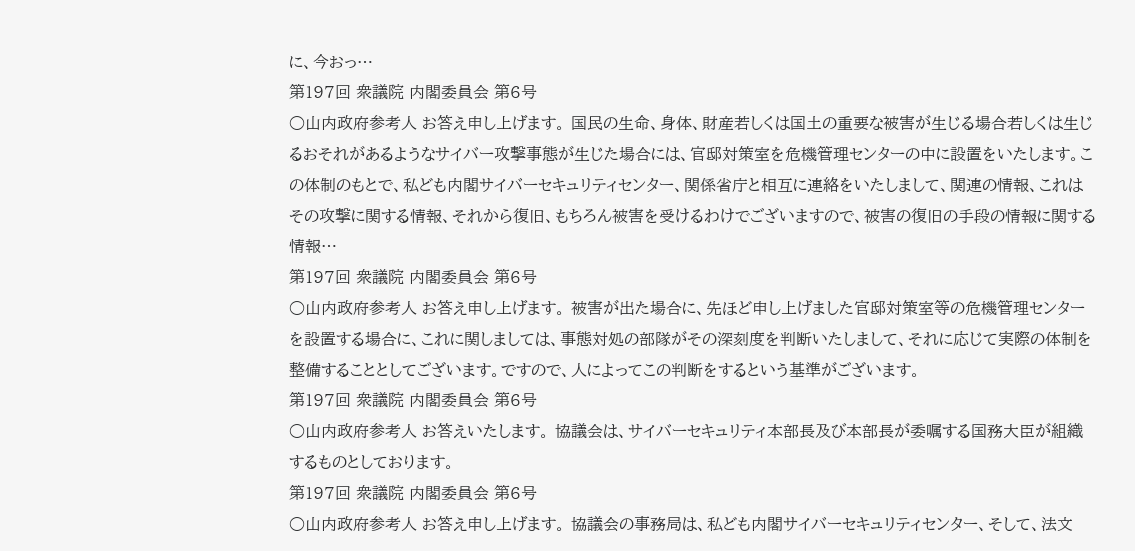に、今おっ…
第197回 衆議院 内閣委員会 第6号
○山内政府参考人 お答え申し上げます。 国民の生命、身体、財産若しくは国土の重要な被害が生じる場合若しくは生じるおそれがあるようなサイバー攻撃事態が生じた場合には、官邸対策室を危機管理センターの中に設置をいたします。この体制のもとで、私ども内閣サイバーセキュリティセンター、関係省庁と相互に連絡をいたしまして、関連の情報、これはその攻撃に関する情報、それから復旧、もちろん被害を受けるわけでございますので、被害の復旧の手段の情報に関する情報…
第197回 衆議院 内閣委員会 第6号
○山内政府参考人 お答え申し上げます。 被害が出た場合に、先ほど申し上げました官邸対策室等の危機管理センターを設置する場合に、これに関しましては、事態対処の部隊がその深刻度を判断いたしまして、それに応じて実際の体制を整備することとしてございます。ですので、人によってこの判断をするという基準がございます。
第197回 衆議院 内閣委員会 第6号
○山内政府参考人 お答えいたします。 協議会は、サイバーセキュリティ本部長及び本部長が委嘱する国務大臣が組織するものとしております。
第197回 衆議院 内閣委員会 第6号
○山内政府参考人 お答え申し上げます。 協議会の事務局は、私ども内閣サイバーセキュリティセンター、そして、法文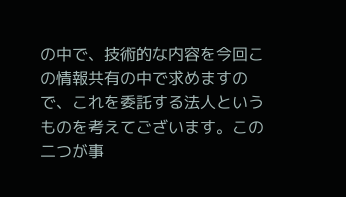の中で、技術的な内容を今回この情報共有の中で求めますので、これを委託する法人というものを考えてございます。この二つが事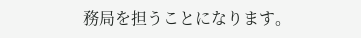務局を担うことになります。